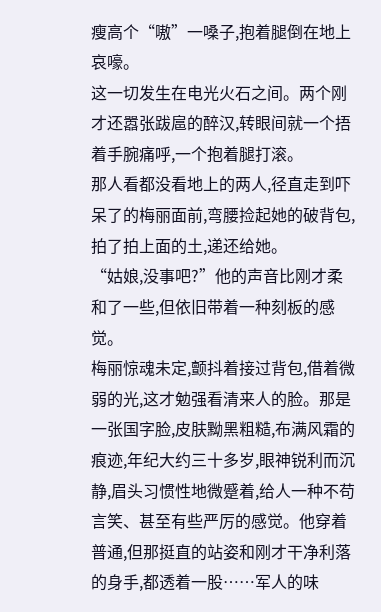瘦高个“嗷”一嗓子,抱着腿倒在地上哀嚎。
这一切发生在电光火石之间。两个刚才还嚣张跋扈的醉汉,转眼间就一个捂着手腕痛呼,一个抱着腿打滚。
那人看都没看地上的两人,径直走到吓呆了的梅丽面前,弯腰捡起她的破背包,拍了拍上面的土,递还给她。
“姑娘,没事吧?”他的声音比刚才柔和了一些,但依旧带着一种刻板的感觉。
梅丽惊魂未定,颤抖着接过背包,借着微弱的光,这才勉强看清来人的脸。那是一张国字脸,皮肤黝黑粗糙,布满风霜的痕迹,年纪大约三十多岁,眼神锐利而沉静,眉头习惯性地微蹙着,给人一种不苟言笑、甚至有些严厉的感觉。他穿着普通,但那挺直的站姿和刚才干净利落的身手,都透着一股……军人的味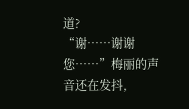道?
“谢……谢谢您……”梅丽的声音还在发抖,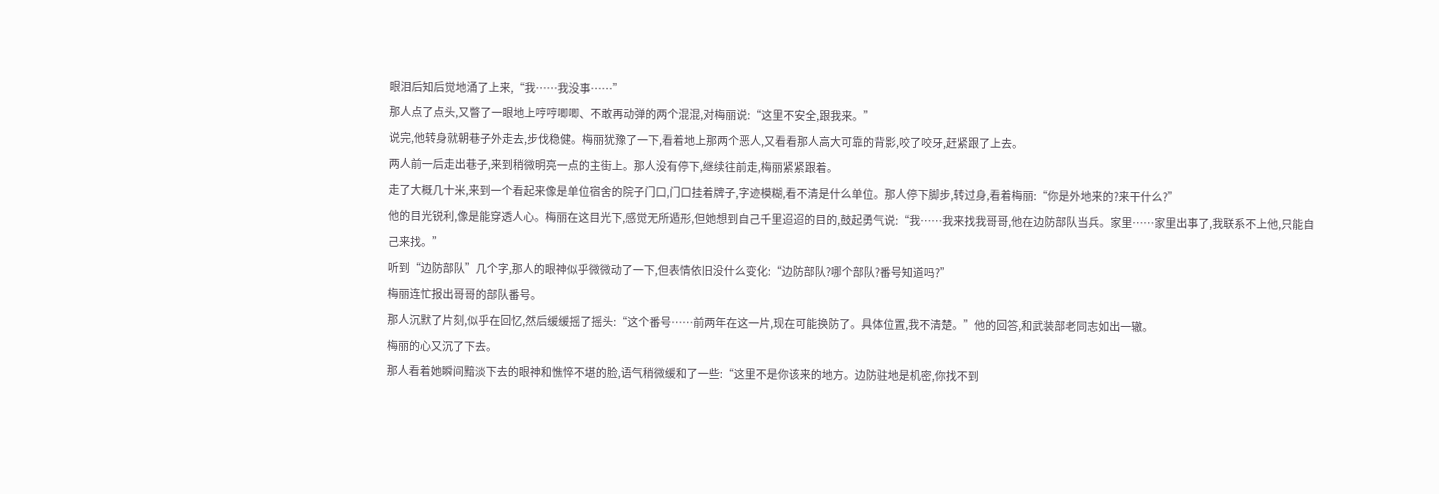眼泪后知后觉地涌了上来,“我……我没事……”
那人点了点头,又瞥了一眼地上哼哼唧唧、不敢再动弹的两个混混,对梅丽说:“这里不安全,跟我来。”
说完,他转身就朝巷子外走去,步伐稳健。梅丽犹豫了一下,看着地上那两个恶人,又看看那人高大可靠的背影,咬了咬牙,赶紧跟了上去。
两人前一后走出巷子,来到稍微明亮一点的主街上。那人没有停下,继续往前走,梅丽紧紧跟着。
走了大概几十米,来到一个看起来像是单位宿舍的院子门口,门口挂着牌子,字迹模糊,看不清是什么单位。那人停下脚步,转过身,看着梅丽:“你是外地来的?来干什么?”
他的目光锐利,像是能穿透人心。梅丽在这目光下,感觉无所遁形,但她想到自己千里迢迢的目的,鼓起勇气说:“我……我来找我哥哥,他在边防部队当兵。家里……家里出事了,我联系不上他,只能自己来找。”
听到“边防部队”几个字,那人的眼神似乎微微动了一下,但表情依旧没什么变化:“边防部队?哪个部队?番号知道吗?”
梅丽连忙报出哥哥的部队番号。
那人沉默了片刻,似乎在回忆,然后缓缓摇了摇头:“这个番号……前两年在这一片,现在可能换防了。具体位置,我不清楚。”他的回答,和武装部老同志如出一辙。
梅丽的心又沉了下去。
那人看着她瞬间黯淡下去的眼神和憔悴不堪的脸,语气稍微缓和了一些:“这里不是你该来的地方。边防驻地是机密,你找不到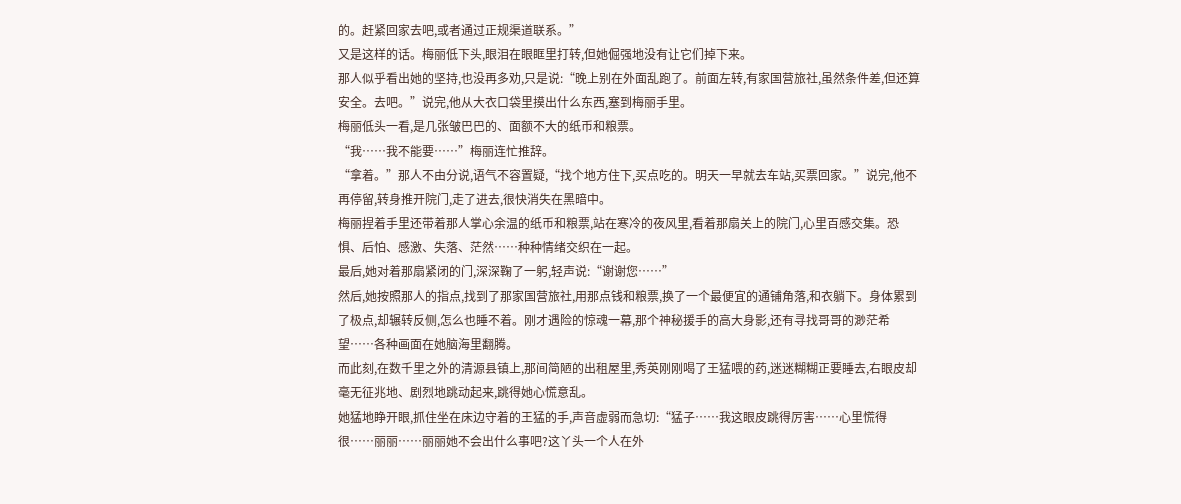的。赶紧回家去吧,或者通过正规渠道联系。”
又是这样的话。梅丽低下头,眼泪在眼眶里打转,但她倔强地没有让它们掉下来。
那人似乎看出她的坚持,也没再多劝,只是说:“晚上别在外面乱跑了。前面左转,有家国营旅社,虽然条件差,但还算安全。去吧。”说完,他从大衣口袋里摸出什么东西,塞到梅丽手里。
梅丽低头一看,是几张皱巴巴的、面额不大的纸币和粮票。
“我……我不能要……”梅丽连忙推辞。
“拿着。”那人不由分说,语气不容置疑,“找个地方住下,买点吃的。明天一早就去车站,买票回家。”说完,他不再停留,转身推开院门,走了进去,很快消失在黑暗中。
梅丽捏着手里还带着那人掌心余温的纸币和粮票,站在寒冷的夜风里,看着那扇关上的院门,心里百感交集。恐惧、后怕、感激、失落、茫然……种种情绪交织在一起。
最后,她对着那扇紧闭的门,深深鞠了一躬,轻声说:“谢谢您……”
然后,她按照那人的指点,找到了那家国营旅社,用那点钱和粮票,换了一个最便宜的通铺角落,和衣躺下。身体累到了极点,却辗转反侧,怎么也睡不着。刚才遇险的惊魂一幕,那个神秘援手的高大身影,还有寻找哥哥的渺茫希望……各种画面在她脑海里翻腾。
而此刻,在数千里之外的清源县镇上,那间简陋的出租屋里,秀英刚刚喝了王猛喂的药,迷迷糊糊正要睡去,右眼皮却毫无征兆地、剧烈地跳动起来,跳得她心慌意乱。
她猛地睁开眼,抓住坐在床边守着的王猛的手,声音虚弱而急切:“猛子……我这眼皮跳得厉害……心里慌得很……丽丽……丽丽她不会出什么事吧?这丫头一个人在外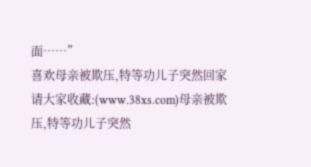面……”
喜欢母亲被欺压,特等功儿子突然回家请大家收藏:(www.38xs.com)母亲被欺压,特等功儿子突然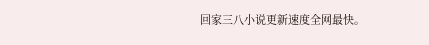回家三八小说更新速度全网最快。